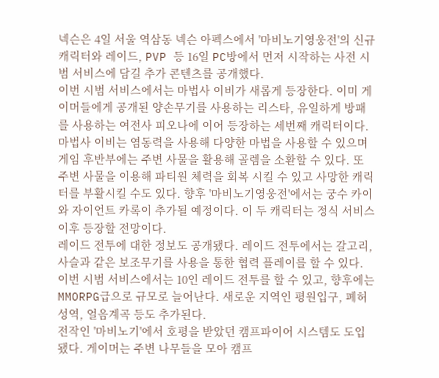넥슨은 4일 서울 역삼동 넥슨 아펙스에서 '마비노기영웅전'의 신규 캐릭터와 레이드, PVP 등 16일 PC방에서 먼저 시작하는 사전 시범 서비스에 담길 추가 콘텐츠를 공개했다.
이번 시범 서비스에서는 마법사 이비가 새롭게 등장한다. 이미 게이머들에게 공개된 양손무기를 사용하는 리스타, 유일하게 방패를 사용하는 여전사 피오나에 이어 등장하는 세번째 캐릭터이다.
마법사 이비는 염동력을 사용해 다양한 마법을 사용할 수 있으며 게임 후반부에는 주변 사물을 활용해 골렘을 소환할 수 있다. 또 주변 사물을 이용해 파티원 체력을 회복 시킬 수 있고 사망한 캐릭터를 부활시킬 수도 있다. 향후 '마비노기영웅전'에서는 궁수 카이와 자이언트 카록이 추가될 예정이다. 이 두 캐릭터는 정식 서비스 이후 등장할 전망이다.
레이드 전투에 대한 정보도 공개됐다. 레이드 전투에서는 갈고리, 사슬과 같은 보조무기를 사용을 통한 협력 플레이를 할 수 있다. 이번 시범 서비스에서는 10인 레이드 전투를 할 수 있고, 향후에는 MMORPG급으로 규모로 늘어난다. 새로운 지역인 평원입구, 폐허 성역, 얼음계곡 등도 추가된다.
전작인 '마비노기'에서 호평을 받았던 캠프파이어 시스템도 도입됐다. 게이머는 주변 나무들을 모아 캠프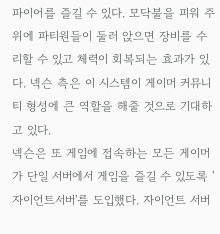파이어를 즐길 수 있다. 모닥불을 피워 주위에 파티원들이 둘러 앉으면 장비를 수리할 수 있고 체력이 회복되는 효과가 있다. 넥슨 측은 이 시스템이 게이머 커뮤니티 형성에 큰 역할을 해줄 것으로 기대하고 있다.
넥슨은 또 게임에 접속하는 모든 게이머가 단일 서버에서 게임을 즐길 수 있도록 '자이언트서버'를 도입했다. 자이언트 서버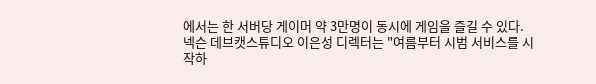에서는 한 서버당 게이머 약 3만명이 동시에 게임을 즐길 수 있다.
넥슨 데브캣스튜디오 이은성 디렉터는 "여름부터 시범 서비스를 시작하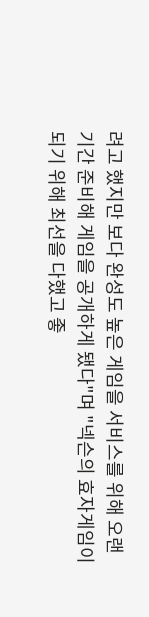려고 했지만 보다 완성도 높은 게임을 서비스를 위해 오랜기간 준비해 게임을 공개하게 됐다"며 "넥슨의 효자게임이 되기 위해 최선을 다했고 좋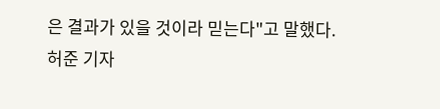은 결과가 있을 것이라 믿는다"고 말했다.
허준 기자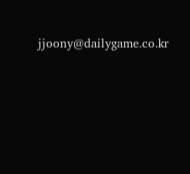jjoony@dailygame.co.kr